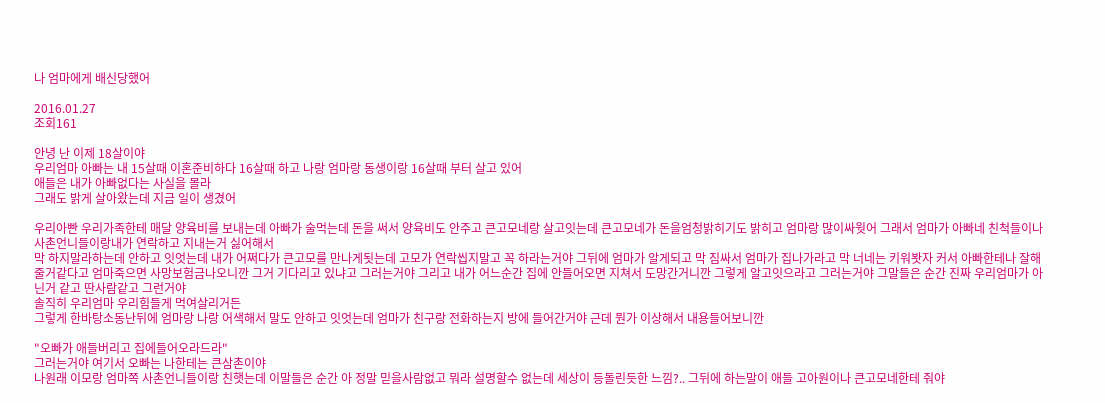나 엄마에게 배신당했어

2016.01.27
조회161

안녕 난 이제 18살이야
우리엄마 아빠는 내 15살때 이혼준비하다 16살때 하고 나랑 엄마랑 동생이랑 16살때 부터 살고 있어
애들은 내가 아빠없다는 사실을 몰라
그래도 밝게 살아왔는데 지금 일이 생겼어

우리아빤 우리가족한테 매달 양육비를 보내는데 아빠가 술먹는데 돈을 써서 양육비도 안주고 큰고모네랑 살고잇는데 큰고모네가 돈을엄청밝히기도 밝히고 엄마랑 많이싸웟어 그래서 엄마가 아빠네 친척들이나 사촌언니들이랑내가 연락하고 지내는거 싫어해서
막 하지말라하는데 안하고 잇엇는데 내가 어쩌다가 큰고모를 만나게됫는데 고모가 연락씹지말고 꼭 하라는거야 그뒤에 엄마가 알게되고 막 짐싸서 엄마가 집나가라고 막 너네는 키워봣자 커서 아빠한테나 잘해줄거같다고 엄마죽으면 사망보험금나오니깐 그거 기다리고 있냐고 그러는거야 그리고 내가 어느순간 집에 안들어오면 지쳐서 도망간거니깐 그렇게 알고잇으라고 그러는거야 그말들은 순간 진짜 우리엄마가 아닌거 같고 딴사람같고 그런거야
솔직히 우리엄마 우리힘들게 먹여살리거든
그렇게 한바탕소동난뒤에 엄마랑 나랑 어색해서 말도 안하고 잇엇는데 엄마가 친구랑 전화하는지 방에 들어간거야 근데 뭔가 이상해서 내용들어보니깐

"오빠가 애들버리고 집에들어오라드라"
그러는거야 여기서 오빠는 나한테는 큰삼촌이야
나원래 이모랑 엄마쪽 사촌언니들이랑 친햇는데 이말들은 순간 아 정말 믿을사람없고 뭐라 설명할수 없는데 세상이 등돌린듯한 느낌?.. 그뒤에 하는말이 애들 고아원이나 큰고모네한테 줘야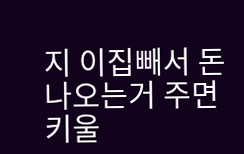지 이집빼서 돈나오는거 주면 키울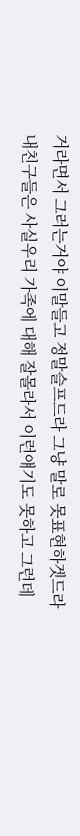거라면서 그러는거야 이말들고 정말슬프드라 그냥 말로 못표현하겟드라
내친구들은 사실우리 가족에 대해 잘몰라서 이런얘기도 못하고 그런데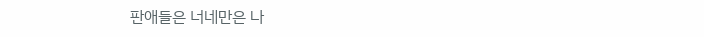판애들은 너네만은 나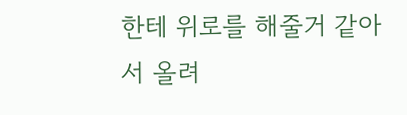한테 위로를 해줄거 같아서 올려